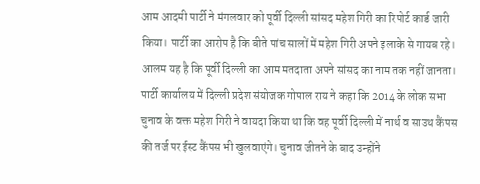आम आदमी पार्टी ने मंगलवार को पूर्वी दिल्ली सांसद महेश गिरी का रिपोर्ट कार्ड जारी किया। पार्टी का आरोप है कि बीते पांच सालों में महेश गिरी अपने इलाके से गायब रहे। आलम यह है कि पूर्वी दिल्ली का आम मतदाता अपने सांसद का नाम तक नहीं जानता।
पार्टी कार्यालय में दिल्ली प्रदेश संयोजक गोपाल राय ने कहा कि 2014 के लोक सभा चुनाव के वक्त महेश गिरी ने वायदा किया था कि वह पूर्वी दिल्ली में नार्थ व साउथ कैंपस की तर्ज पर ईस्ट कैंपस भी खुलवाएंगे। चुनाव जीतने के बाद उन्होंने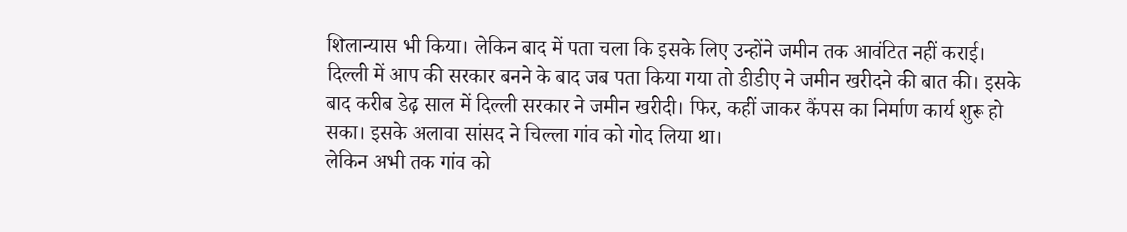शिलान्यास भी किया। लेकिन बाद में पता चला कि इसके लिए उन्होंने जमीन तक आवंटित नहीं कराई।
दिल्ली में आप की सरकार बनने के बाद जब पता किया गया तो डीडीए ने जमीन खरीदने की बात की। इसके बाद करीब डेढ़ साल में दिल्ली सरकार ने जमीन खरीदी। फिर, कहीं जाकर कैंपस का निर्माण कार्य शुरू हो सका। इसके अलावा सांसद ने चिल्ला गांव को गोद लिया था।
लेकिन अभी तक गांव को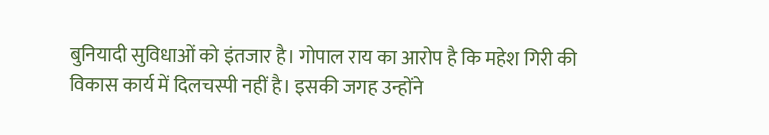बुनियादी सुविधाओं को इंतजार है। गोपाल राय का आरोप है कि महेश गिरी की विकास कार्य में दिलचस्पी नहीं है। इसकी जगह उन्होंने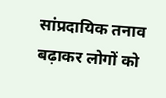सांप्रदायिक तनाव बढ़ाकर लोगों को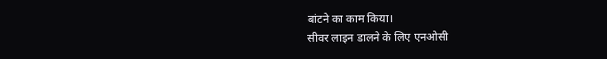बांटने का काम किया।
सीवर लाइन डालने के लिए एनओसी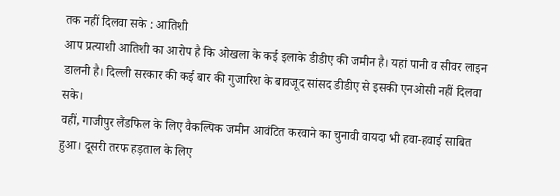तक नहीं दिलवा सके : आतिशी
आप प्रत्याशी आतिशी का आरोप है कि ओखला के कई इलाके डीडीए की जमीन है। यहां पानी व सीवर लाइन डालनी है। दिल्ली सरकार की कई बार की गुजारिश के बावजूद सांसद डीडीए से इसकी एनओसी नहीं दिलवा सके।
वहीं, गाजीपुर लैंडफिल के लिए वैकल्पिक जमीन आवंटित करवाने का चुनावी वायदा भी हवा-हवाई साबित हुआ। दूसरी तरफ हड़ताल के लिए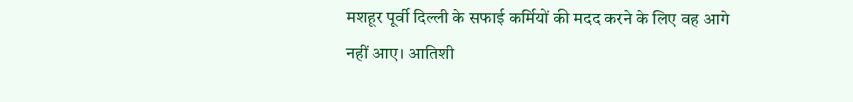मशहूर पूर्वी दिल्ली के सफाई कर्मियों की मदद करने के लिए वह आगे नहीं आए। आतिशी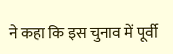ने कहा कि इस चुनाव में पूर्वी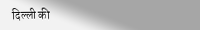दिल्ली की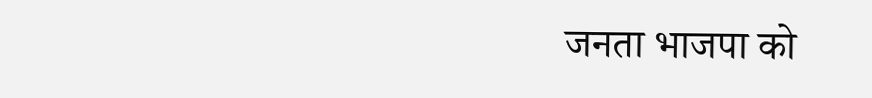जनता भाजपा को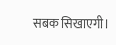सबक सिखाएगी।